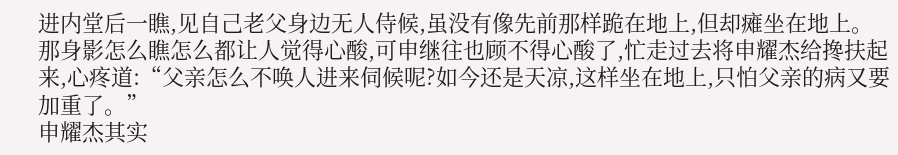进内堂后一瞧,见自己老父身边无人侍候,虽没有像先前那样跪在地上,但却瘫坐在地上。
那身影怎么瞧怎么都让人觉得心酸,可申继往也顾不得心酸了,忙走过去将申耀杰给搀扶起来,心疼道:“父亲怎么不唤人进来伺候呢?如今还是天凉,这样坐在地上,只怕父亲的病又要加重了。”
申耀杰其实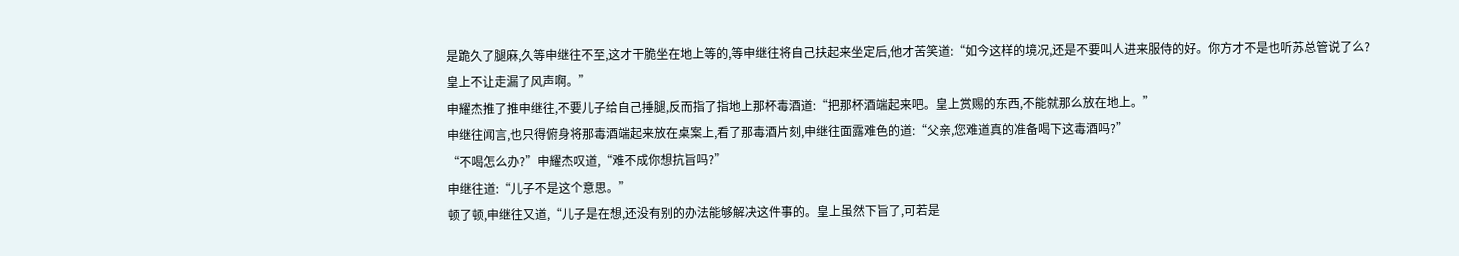是跪久了腿麻,久等申继往不至,这才干脆坐在地上等的,等申继往将自己扶起来坐定后,他才苦笑道:“如今这样的境况,还是不要叫人进来服侍的好。你方才不是也听苏总管说了么?皇上不让走漏了风声啊。”
申耀杰推了推申继往,不要儿子给自己捶腿,反而指了指地上那杯毒酒道:“把那杯酒端起来吧。皇上赏赐的东西,不能就那么放在地上。”
申继往闻言,也只得俯身将那毒酒端起来放在桌案上,看了那毒酒片刻,申继往面露难色的道:“父亲,您难道真的准备喝下这毒酒吗?”
“不喝怎么办?”申耀杰叹道,“难不成你想抗旨吗?”
申继往道:“儿子不是这个意思。”
顿了顿,申继往又道,“儿子是在想,还没有别的办法能够解决这件事的。皇上虽然下旨了,可若是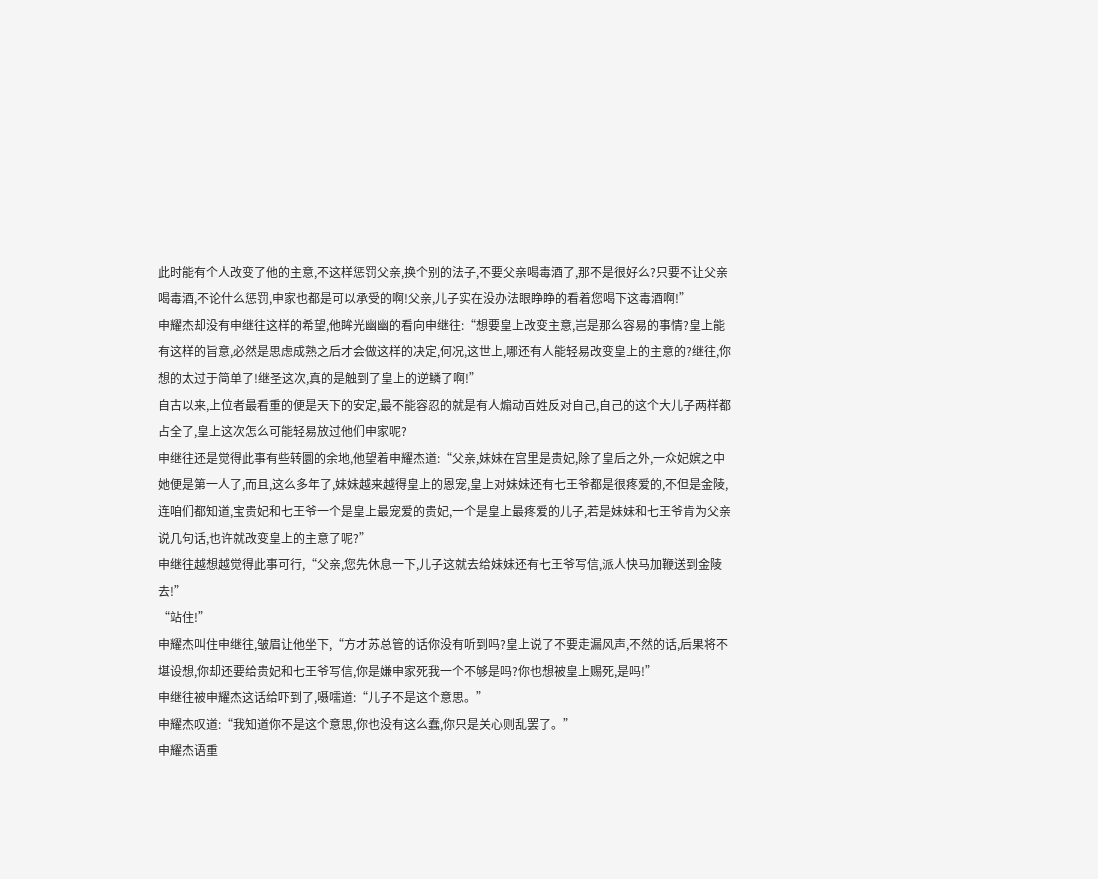此时能有个人改变了他的主意,不这样惩罚父亲,换个别的法子,不要父亲喝毒酒了,那不是很好么?只要不让父亲喝毒酒,不论什么惩罚,申家也都是可以承受的啊!父亲,儿子实在没办法眼睁睁的看着您喝下这毒酒啊!”
申耀杰却没有申继往这样的希望,他眸光幽幽的看向申继往:“想要皇上改变主意,岂是那么容易的事情?皇上能有这样的旨意,必然是思虑成熟之后才会做这样的决定,何况,这世上,哪还有人能轻易改变皇上的主意的?继往,你想的太过于简单了!继圣这次,真的是触到了皇上的逆鳞了啊!”
自古以来,上位者最看重的便是天下的安定,最不能容忍的就是有人煽动百姓反对自己,自己的这个大儿子两样都占全了,皇上这次怎么可能轻易放过他们申家呢?
申继往还是觉得此事有些转圜的余地,他望着申耀杰道:“父亲,妹妹在宫里是贵妃,除了皇后之外,一众妃嫔之中她便是第一人了,而且,这么多年了,妹妹越来越得皇上的恩宠,皇上对妹妹还有七王爷都是很疼爱的,不但是金陵,连咱们都知道,宝贵妃和七王爷一个是皇上最宠爱的贵妃,一个是皇上最疼爱的儿子,若是妹妹和七王爷肯为父亲说几句话,也许就改变皇上的主意了呢?”
申继往越想越觉得此事可行,“父亲,您先休息一下,儿子这就去给妹妹还有七王爷写信,派人快马加鞭送到金陵去!”
“站住!”
申耀杰叫住申继往,皱眉让他坐下,“方才苏总管的话你没有听到吗?皇上说了不要走漏风声,不然的话,后果将不堪设想,你却还要给贵妃和七王爷写信,你是嫌申家死我一个不够是吗?你也想被皇上赐死,是吗!”
申继往被申耀杰这话给吓到了,嗫嚅道:“儿子不是这个意思。”
申耀杰叹道:“我知道你不是这个意思,你也没有这么蠢,你只是关心则乱罢了。”
申耀杰语重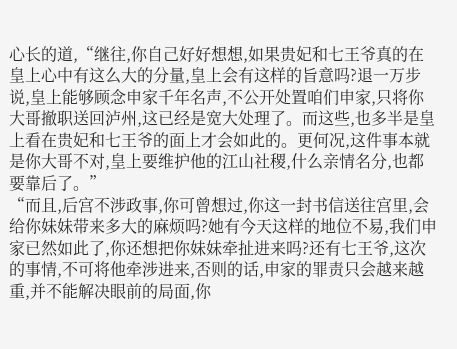心长的道,“继往,你自己好好想想,如果贵妃和七王爷真的在皇上心中有这么大的分量,皇上会有这样的旨意吗?退一万步说,皇上能够顾念申家千年名声,不公开处置咱们申家,只将你大哥撤职送回泸州,这已经是宽大处理了。而这些,也多半是皇上看在贵妃和七王爷的面上才会如此的。更何况,这件事本就是你大哥不对,皇上要维护他的江山社稷,什么亲情名分,也都要靠后了。”
“而且,后宫不涉政事,你可曾想过,你这一封书信送往宫里,会给你妹妹带来多大的麻烦吗?她有今天这样的地位不易,我们申家已然如此了,你还想把你妹妹牵扯进来吗?还有七王爷,这次的事情,不可将他牵涉进来,否则的话,申家的罪责只会越来越重,并不能解决眼前的局面,你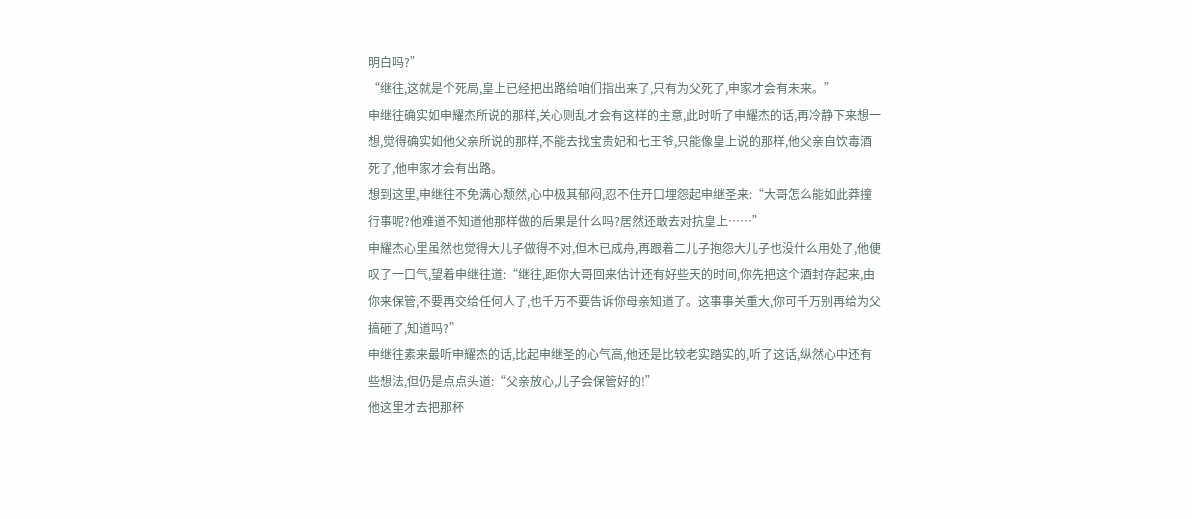明白吗?”
“继往,这就是个死局,皇上已经把出路给咱们指出来了,只有为父死了,申家才会有未来。”
申继往确实如申耀杰所说的那样,关心则乱才会有这样的主意,此时听了申耀杰的话,再冷静下来想一想,觉得确实如他父亲所说的那样,不能去找宝贵妃和七王爷,只能像皇上说的那样,他父亲自饮毒酒死了,他申家才会有出路。
想到这里,申继往不免满心颓然,心中极其郁闷,忍不住开口埋怨起申继圣来:“大哥怎么能如此莽撞行事呢?他难道不知道他那样做的后果是什么吗?居然还敢去对抗皇上……”
申耀杰心里虽然也觉得大儿子做得不对,但木已成舟,再跟着二儿子抱怨大儿子也没什么用处了,他便叹了一口气,望着申继往道:“继往,距你大哥回来估计还有好些天的时间,你先把这个酒封存起来,由你来保管,不要再交给任何人了,也千万不要告诉你母亲知道了。这事事关重大,你可千万别再给为父搞砸了,知道吗?”
申继往素来最听申耀杰的话,比起申继圣的心气高,他还是比较老实踏实的,听了这话,纵然心中还有些想法,但仍是点点头道:“父亲放心,儿子会保管好的!”
他这里才去把那杯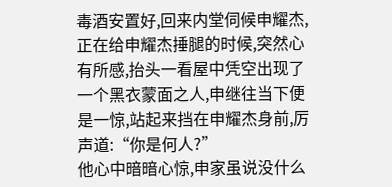毒酒安置好,回来内堂伺候申耀杰,正在给申耀杰捶腿的时候,突然心有所感,抬头一看屋中凭空出现了一个黑衣蒙面之人,申继往当下便是一惊,站起来挡在申耀杰身前,厉声道:“你是何人?”
他心中暗暗心惊,申家虽说没什么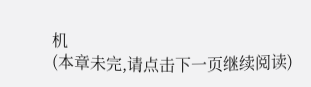机
(本章未完,请点击下一页继续阅读)